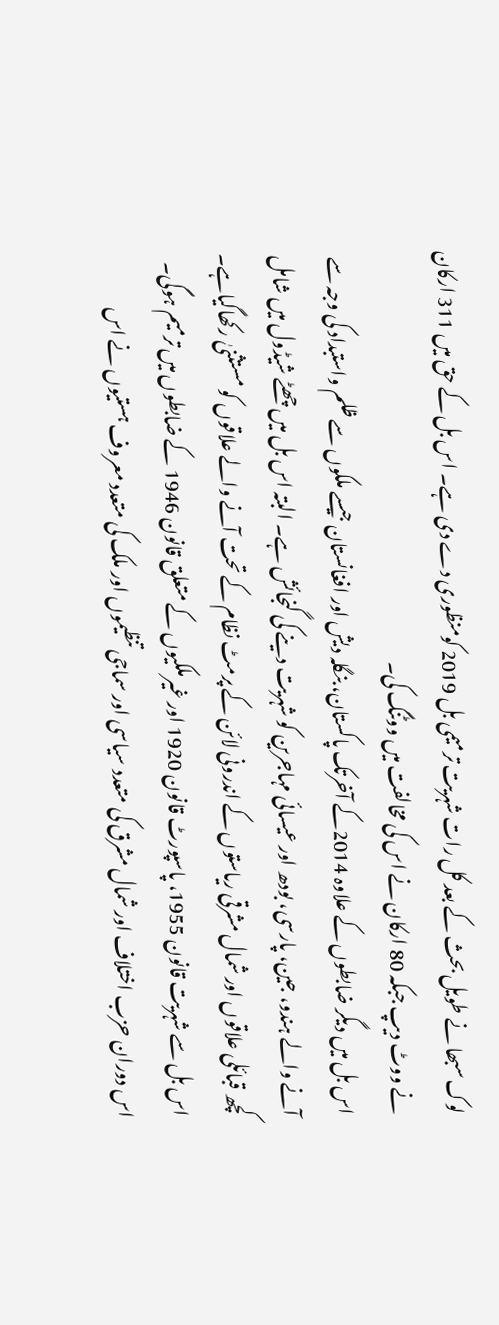لوک سبھا نے طویل بحث کے بعد کل رات شہریت ترمیمی بل 2019 کومنظوری دے دی ہے۔ اس بل کے حق میں 311 ارکان نے ووٹ دیپ جبکہ 80 ارکان نے اس کی مخالفت میں ووٹنگ کی۔
اس بل میں دیگر ضابطوں کے علاوہ 2014کے آخرتک پاکستان، بنگلہ دیش اور افغانستان جیسے ملکوں سے ظلم واستبداد کی وجہ سے آنے والے ہندو، جین، پارسی، بودھ اور عیسائی مہاجرین کو شہریت دینے کی گنجائش ہے۔ البتہ اس بل میں چھٹے شیڈول میں شامل کچھ قبائلی علاقوں اور شمال مشرقی ریاستوں کے اندرونی لائن کے پرمٹ نظام کے تحت آنے والے علاقوں کو مستثنیٰ رکھاگیاہے۔ اس بل سے شہریت قانون 1955، پاسپورٹ قانون 1920 اور غیرملکیوں کے متعلق قانون 1946 کے ضابطوں میں ترمیم ہوگی۔
اس دوران حزب اختلاف اور شمال مشرق کی متعدد سیاسی اور سماجی تنظیموں اور ملک کی متعدد معروف ہستیوں نے اس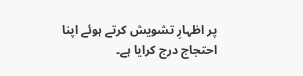پر اظہارِ تشویش کرتے ہوئے اپنا احتجاج درج کرایا ہے۔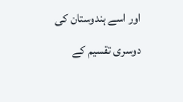اور اسے ہندوستان کی دوسری تقسیم کے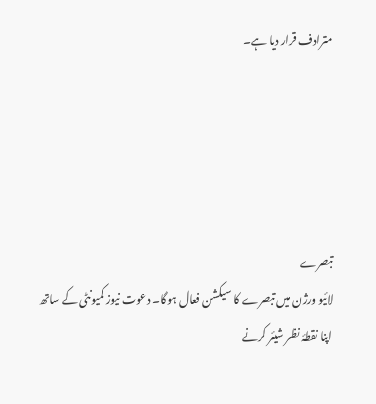مترادف قرار دیا ہے۔





تبصرے
لائیو ورژن میں تبصرے کا سیکشن فعال ہوگا۔ دعوت نیوز کمیونٹی کے ساتھ اپنا نقطۂ نظر شیئر کرنے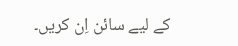کے لیے سائن اِن کریں۔